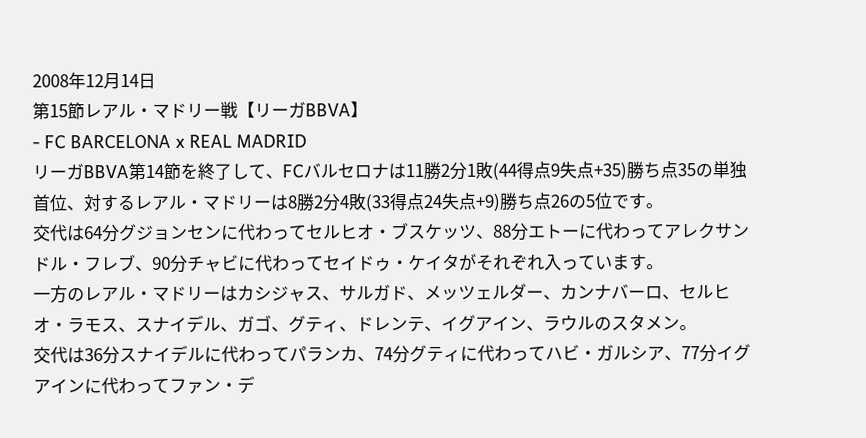2008年12月14日
第15節レアル・マドリー戦【リーガBBVA】
- FC BARCELONA x REAL MADRID
リーガBBVA第14節を終了して、FCバルセロナは11勝2分1敗(44得点9失点+35)勝ち点35の単独首位、対するレアル・マドリーは8勝2分4敗(33得点24失点+9)勝ち点26の5位です。
交代は64分グジョンセンに代わってセルヒオ・ブスケッツ、88分エトーに代わってアレクサンドル・フレブ、90分チャビに代わってセイドゥ・ケイタがそれぞれ入っています。
一方のレアル・マドリーはカシジャス、サルガド、メッツェルダー、カンナバーロ、セルヒオ・ラモス、スナイデル、ガゴ、グティ、ドレンテ、イグアイン、ラウルのスタメン。
交代は36分スナイデルに代わってパランカ、74分グティに代わってハビ・ガルシア、77分イグアインに代わってファン・デ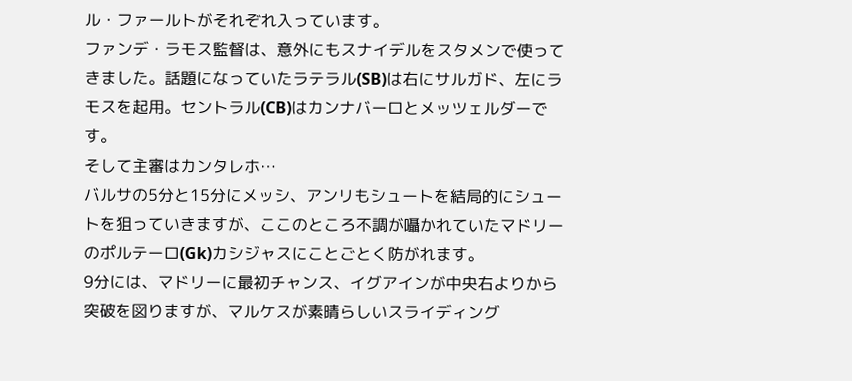ル・ファールトがそれぞれ入っています。
ファンデ・ラモス監督は、意外にもスナイデルをスタメンで使ってきました。話題になっていたラテラル(SB)は右にサルガド、左にラモスを起用。セントラル(CB)はカンナバーロとメッツェルダーです。
そして主審はカンタレホ…
バルサの5分と15分にメッシ、アンリもシュートを結局的にシュートを狙っていきますが、ここのところ不調が囁かれていたマドリーのポルテーロ(Gk)カシジャスにことごとく防がれます。
9分には、マドリーに最初チャンス、イグアインが中央右よりから突破を図りますが、マルケスが素晴らしいスライディング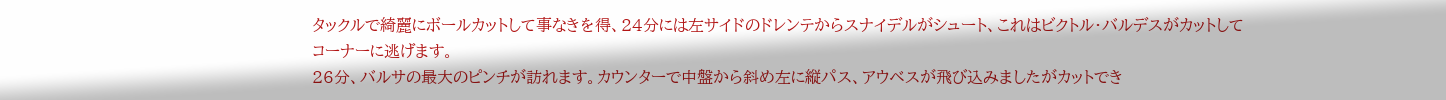タックルで綺麗にボールカットして事なきを得、24分には左サイドのドレンテからスナイデルがシュート、これはビクトル・バルデスがカットしてコーナーに逃げます。
26分、バルサの最大のピンチが訪れます。カウンターで中盤から斜め左に縦パス、アウベスが飛び込みましたがカットでき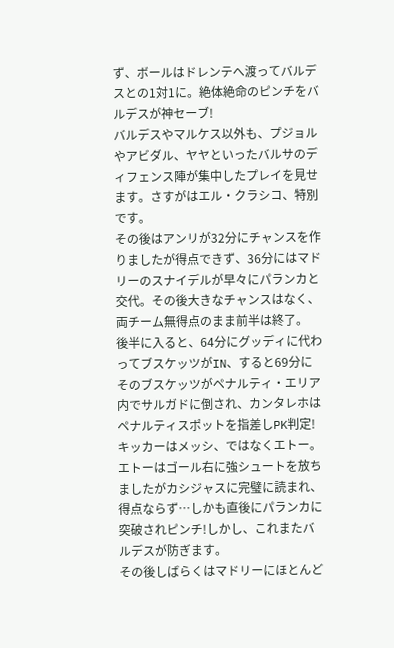ず、ボールはドレンテへ渡ってバルデスとの1対1に。絶体絶命のピンチをバルデスが神セーブ!
バルデスやマルケス以外も、プジョルやアビダル、ヤヤといったバルサのディフェンス陣が集中したプレイを見せます。さすがはエル・クラシコ、特別です。
その後はアンリが32分にチャンスを作りましたが得点できず、36分にはマドリーのスナイデルが早々にパランカと交代。その後大きなチャンスはなく、両チーム無得点のまま前半は終了。
後半に入ると、64分にグッディに代わってブスケッツがIN、すると69分にそのブスケッツがペナルティ・エリア内でサルガドに倒され、カンタレホはペナルティスポットを指差しPK判定!
キッカーはメッシ、ではなくエトー。エトーはゴール右に強シュートを放ちましたがカシジャスに完璧に読まれ、得点ならず…しかも直後にパランカに突破されピンチ!しかし、これまたバルデスが防ぎます。
その後しばらくはマドリーにほとんど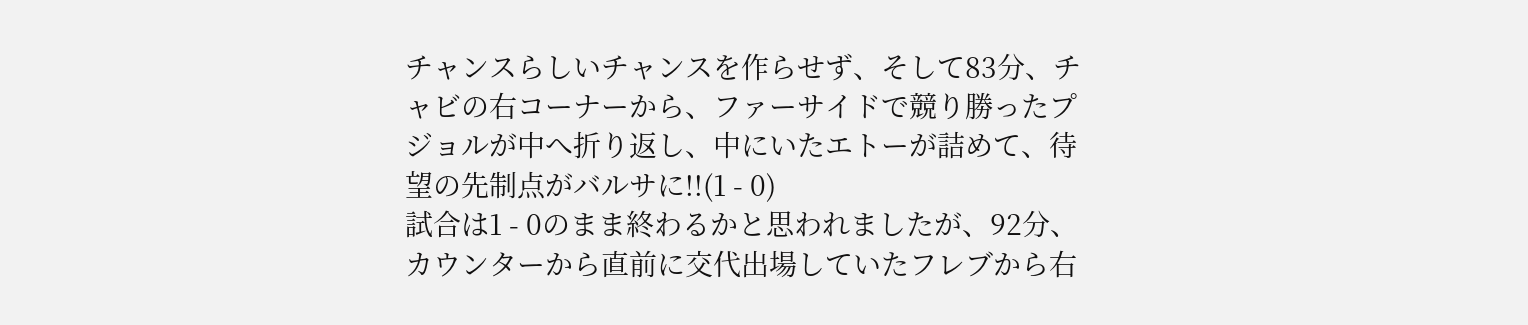チャンスらしいチャンスを作らせず、そして83分、チャビの右コーナーから、ファーサイドで競り勝ったプジョルが中へ折り返し、中にいたエトーが詰めて、待望の先制点がバルサに!!(1 - 0)
試合は1 - 0のまま終わるかと思われましたが、92分、カウンターから直前に交代出場していたフレブから右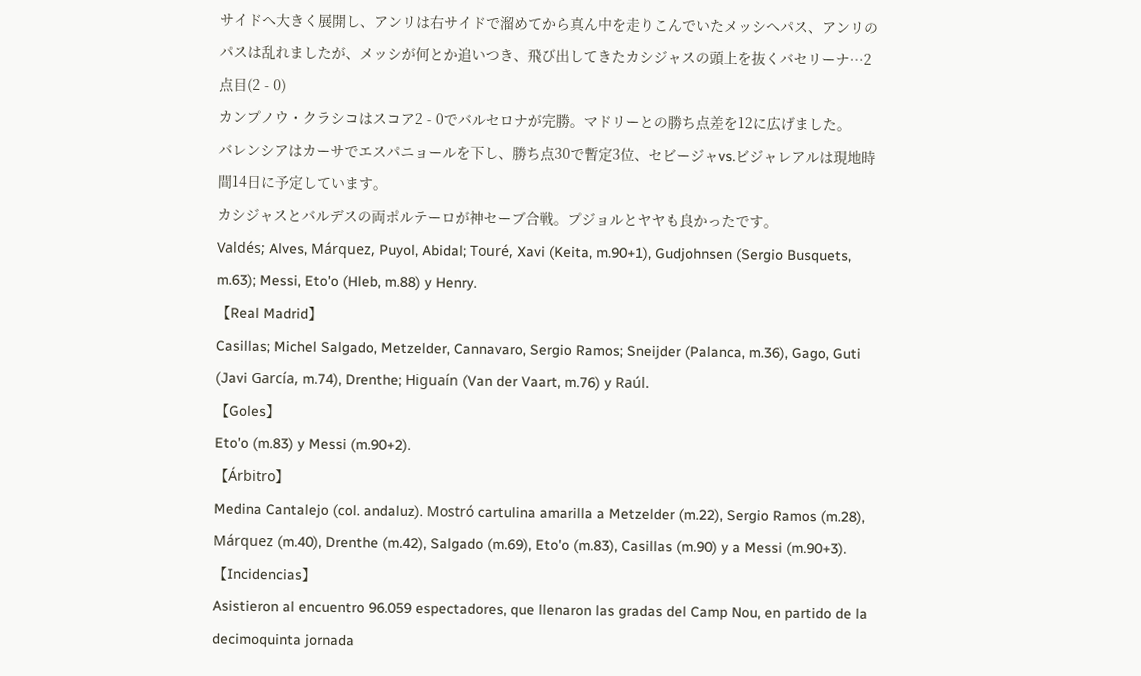サイドへ大きく展開し、アンリは右サイドで溜めてから真ん中を走りこんでいたメッシへパス、アンリのパスは乱れましたが、メッシが何とか追いつき、飛び出してきたカシジャスの頭上を抜くバセリーナ…2点目(2 - 0)
カンプノウ・クラシコはスコア2 - 0でバルセロナが完勝。マドリーとの勝ち点差を12に広げました。
バレンシアはカーサでエスパニョールを下し、勝ち点30で暫定3位、セビージャvs.ビジャレアルは現地時間14日に予定しています。
カシジャスとバルデスの両ポルテーロが神セーブ合戦。プジョルとヤヤも良かったです。
Valdés; Alves, Márquez, Puyol, Abidal; Touré, Xavi (Keita, m.90+1), Gudjohnsen (Sergio Busquets, m.63); Messi, Eto'o (Hleb, m.88) y Henry.
【Real Madrid】
Casillas; Michel Salgado, Metzelder, Cannavaro, Sergio Ramos; Sneijder (Palanca, m.36), Gago, Guti (Javi García, m.74), Drenthe; Higuaín (Van der Vaart, m.76) y Raúl.
【Goles】
Eto'o (m.83) y Messi (m.90+2).
【Árbitro】
Medina Cantalejo (col. andaluz). Mostró cartulina amarilla a Metzelder (m.22), Sergio Ramos (m.28), Márquez (m.40), Drenthe (m.42), Salgado (m.69), Eto'o (m.83), Casillas (m.90) y a Messi (m.90+3).
【Incidencias】
Asistieron al encuentro 96.059 espectadores, que llenaron las gradas del Camp Nou, en partido de la decimoquinta jornada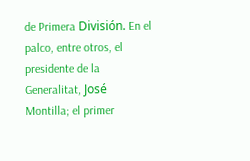de Primera División. En el palco, entre otros, el presidente de la Generalitat, José Montilla; el primer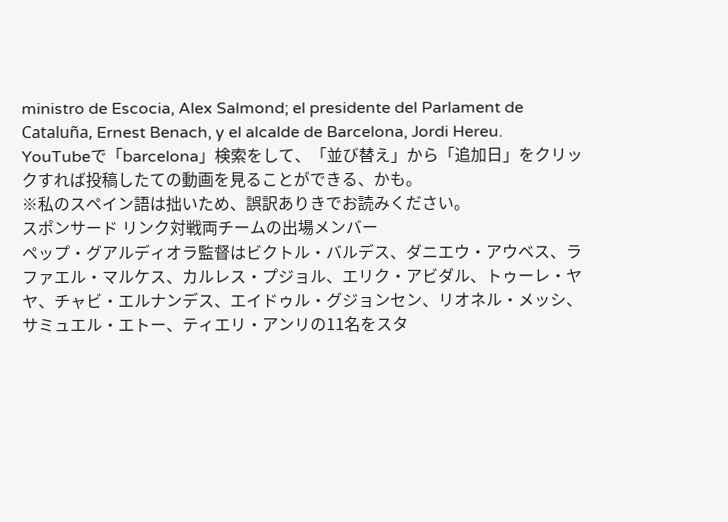ministro de Escocia, Alex Salmond; el presidente del Parlament de Cataluña, Ernest Benach, y el alcalde de Barcelona, Jordi Hereu.
YouTubeで「barcelona」検索をして、「並び替え」から「追加日」をクリックすれば投稿したての動画を見ることができる、かも。
※私のスペイン語は拙いため、誤訳ありきでお読みください。
スポンサード リンク対戦両チームの出場メンバー
ペップ・グアルディオラ監督はビクトル・バルデス、ダニエウ・アウベス、ラファエル・マルケス、カルレス・プジョル、エリク・アビダル、トゥーレ・ヤヤ、チャビ・エルナンデス、エイドゥル・グジョンセン、リオネル・メッシ、サミュエル・エトー、ティエリ・アンリの11名をスタ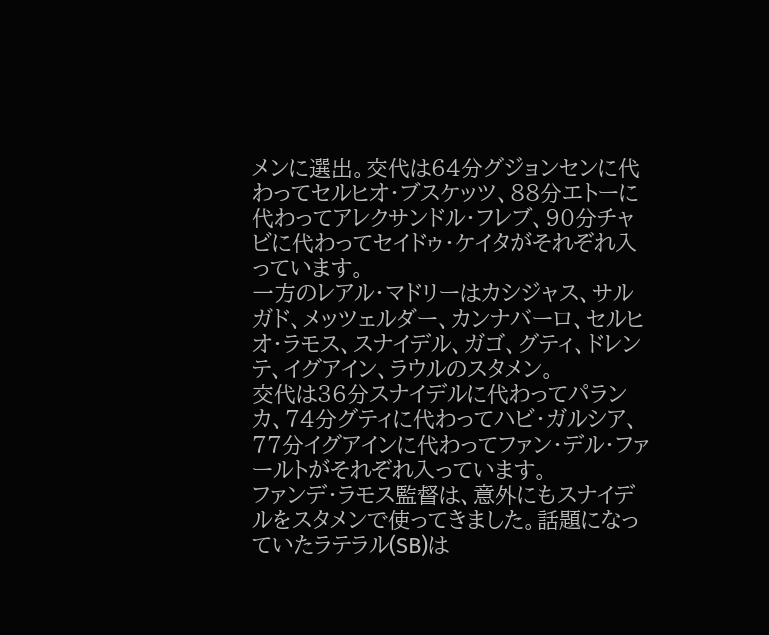メンに選出。交代は64分グジョンセンに代わってセルヒオ・ブスケッツ、88分エトーに代わってアレクサンドル・フレブ、90分チャビに代わってセイドゥ・ケイタがそれぞれ入っています。
一方のレアル・マドリーはカシジャス、サルガド、メッツェルダー、カンナバーロ、セルヒオ・ラモス、スナイデル、ガゴ、グティ、ドレンテ、イグアイン、ラウルのスタメン。
交代は36分スナイデルに代わってパランカ、74分グティに代わってハビ・ガルシア、77分イグアインに代わってファン・デル・ファールトがそれぞれ入っています。
ファンデ・ラモス監督は、意外にもスナイデルをスタメンで使ってきました。話題になっていたラテラル(SB)は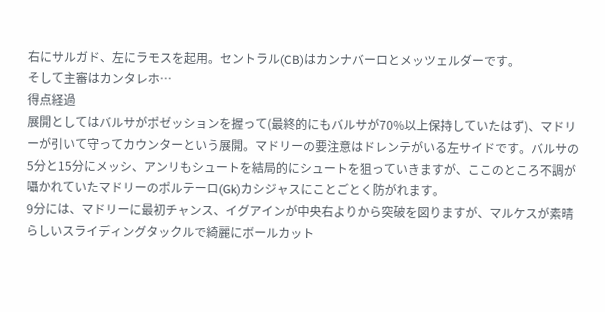右にサルガド、左にラモスを起用。セントラル(CB)はカンナバーロとメッツェルダーです。
そして主審はカンタレホ…
得点経過
展開としてはバルサがポゼッションを握って(最終的にもバルサが70%以上保持していたはず)、マドリーが引いて守ってカウンターという展開。マドリーの要注意はドレンテがいる左サイドです。バルサの5分と15分にメッシ、アンリもシュートを結局的にシュートを狙っていきますが、ここのところ不調が囁かれていたマドリーのポルテーロ(Gk)カシジャスにことごとく防がれます。
9分には、マドリーに最初チャンス、イグアインが中央右よりから突破を図りますが、マルケスが素晴らしいスライディングタックルで綺麗にボールカット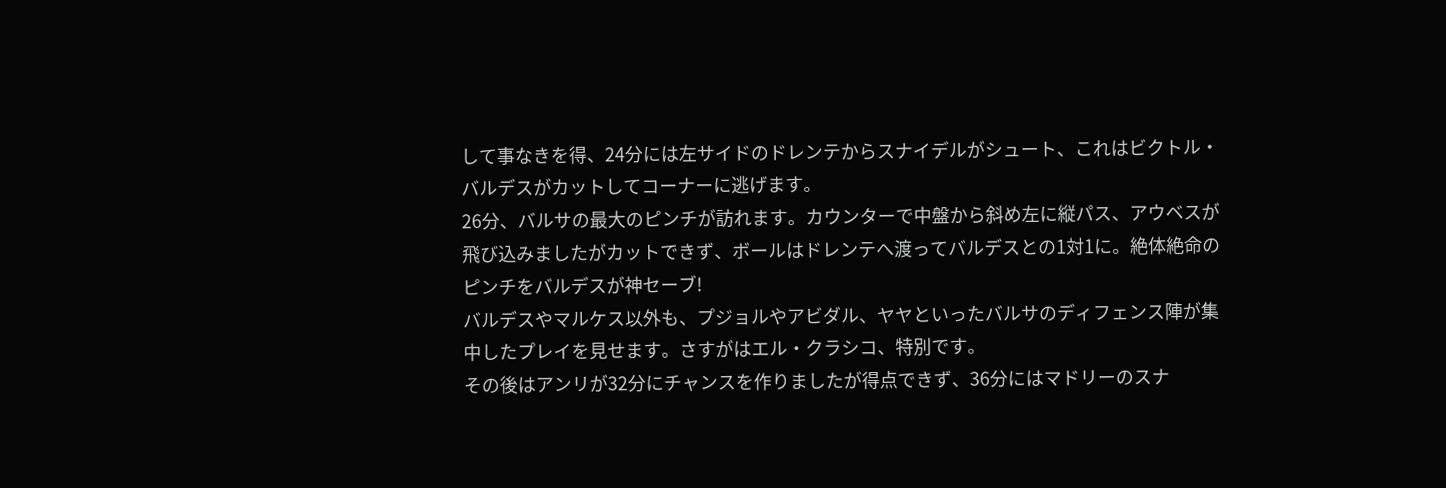して事なきを得、24分には左サイドのドレンテからスナイデルがシュート、これはビクトル・バルデスがカットしてコーナーに逃げます。
26分、バルサの最大のピンチが訪れます。カウンターで中盤から斜め左に縦パス、アウベスが飛び込みましたがカットできず、ボールはドレンテへ渡ってバルデスとの1対1に。絶体絶命のピンチをバルデスが神セーブ!
バルデスやマルケス以外も、プジョルやアビダル、ヤヤといったバルサのディフェンス陣が集中したプレイを見せます。さすがはエル・クラシコ、特別です。
その後はアンリが32分にチャンスを作りましたが得点できず、36分にはマドリーのスナ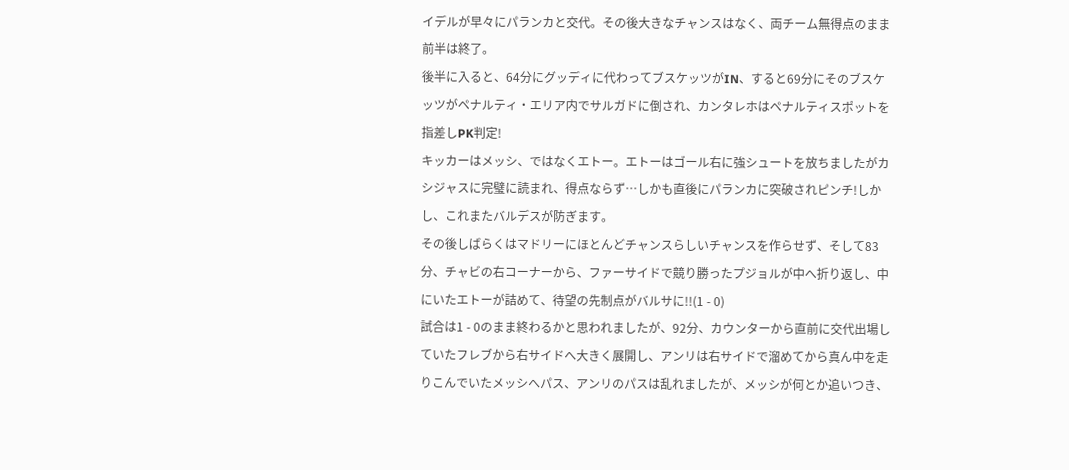イデルが早々にパランカと交代。その後大きなチャンスはなく、両チーム無得点のまま前半は終了。
後半に入ると、64分にグッディに代わってブスケッツがIN、すると69分にそのブスケッツがペナルティ・エリア内でサルガドに倒され、カンタレホはペナルティスポットを指差しPK判定!
キッカーはメッシ、ではなくエトー。エトーはゴール右に強シュートを放ちましたがカシジャスに完璧に読まれ、得点ならず…しかも直後にパランカに突破されピンチ!しかし、これまたバルデスが防ぎます。
その後しばらくはマドリーにほとんどチャンスらしいチャンスを作らせず、そして83分、チャビの右コーナーから、ファーサイドで競り勝ったプジョルが中へ折り返し、中にいたエトーが詰めて、待望の先制点がバルサに!!(1 - 0)
試合は1 - 0のまま終わるかと思われましたが、92分、カウンターから直前に交代出場していたフレブから右サイドへ大きく展開し、アンリは右サイドで溜めてから真ん中を走りこんでいたメッシへパス、アンリのパスは乱れましたが、メッシが何とか追いつき、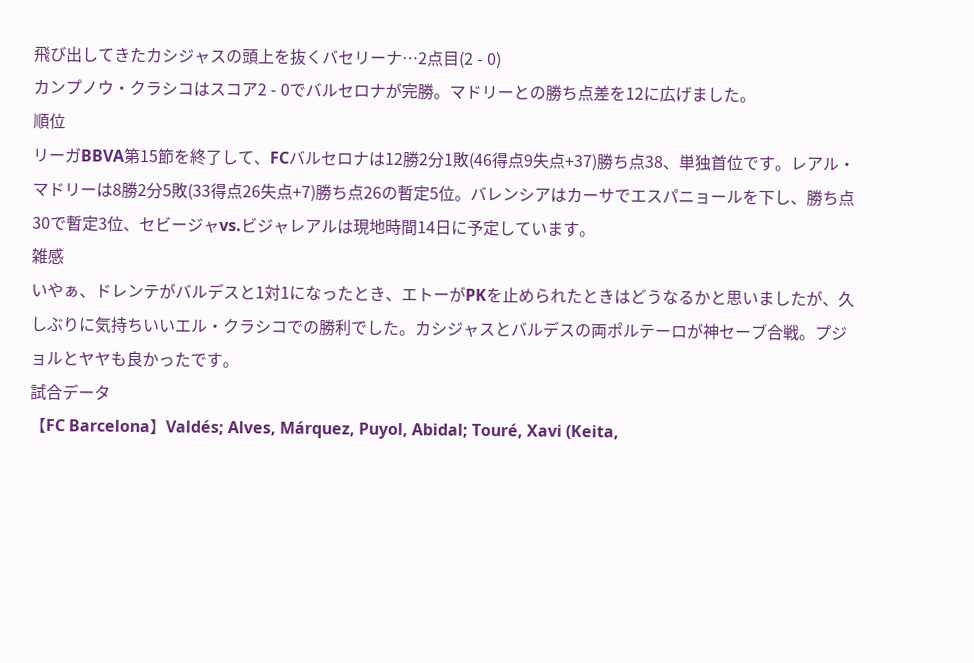飛び出してきたカシジャスの頭上を抜くバセリーナ…2点目(2 - 0)
カンプノウ・クラシコはスコア2 - 0でバルセロナが完勝。マドリーとの勝ち点差を12に広げました。
順位
リーガBBVA第15節を終了して、FCバルセロナは12勝2分1敗(46得点9失点+37)勝ち点38、単独首位です。レアル・マドリーは8勝2分5敗(33得点26失点+7)勝ち点26の暫定5位。バレンシアはカーサでエスパニョールを下し、勝ち点30で暫定3位、セビージャvs.ビジャレアルは現地時間14日に予定しています。
雑感
いやぁ、ドレンテがバルデスと1対1になったとき、エトーがPKを止められたときはどうなるかと思いましたが、久しぶりに気持ちいいエル・クラシコでの勝利でした。カシジャスとバルデスの両ポルテーロが神セーブ合戦。プジョルとヤヤも良かったです。
試合データ
【FC Barcelona】Valdés; Alves, Márquez, Puyol, Abidal; Touré, Xavi (Keita,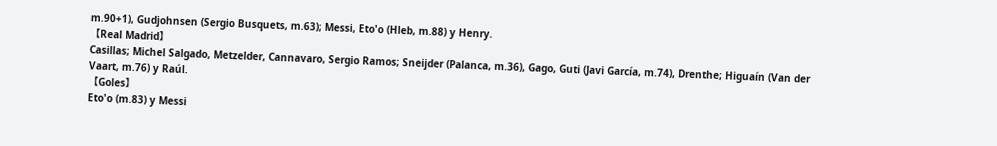m.90+1), Gudjohnsen (Sergio Busquets, m.63); Messi, Eto'o (Hleb, m.88) y Henry.
【Real Madrid】
Casillas; Michel Salgado, Metzelder, Cannavaro, Sergio Ramos; Sneijder (Palanca, m.36), Gago, Guti (Javi García, m.74), Drenthe; Higuaín (Van der Vaart, m.76) y Raúl.
【Goles】
Eto'o (m.83) y Messi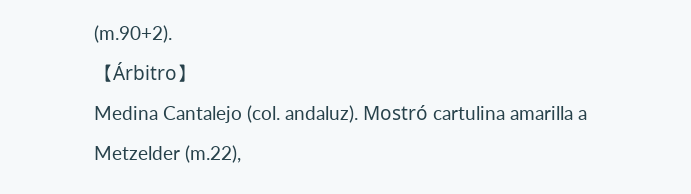(m.90+2).
【Árbitro】
Medina Cantalejo (col. andaluz). Mostró cartulina amarilla a Metzelder (m.22),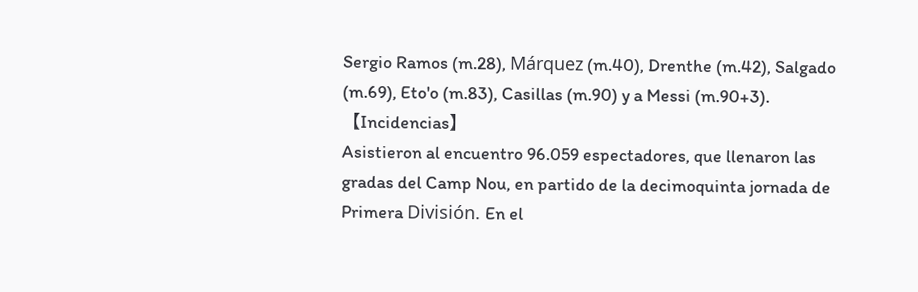Sergio Ramos (m.28), Márquez (m.40), Drenthe (m.42), Salgado (m.69), Eto'o (m.83), Casillas (m.90) y a Messi (m.90+3).
【Incidencias】
Asistieron al encuentro 96.059 espectadores, que llenaron las gradas del Camp Nou, en partido de la decimoquinta jornada de Primera División. En el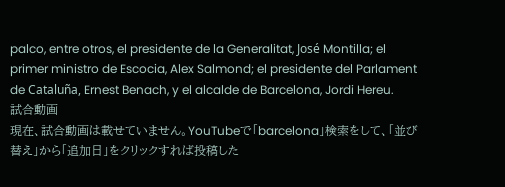palco, entre otros, el presidente de la Generalitat, José Montilla; el primer ministro de Escocia, Alex Salmond; el presidente del Parlament de Cataluña, Ernest Benach, y el alcalde de Barcelona, Jordi Hereu.
試合動画
現在、試合動画は載せていません。YouTubeで「barcelona」検索をして、「並び替え」から「追加日」をクリックすれば投稿した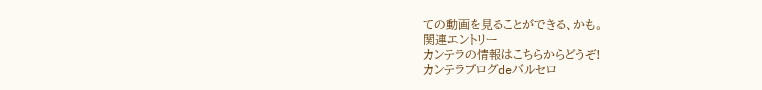ての動画を見ることができる、かも。
関連エントリー
カンテラの情報はこちらからどうぞ!
カンテラブログdeバルセロ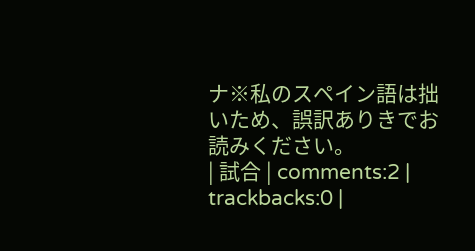ナ※私のスペイン語は拙いため、誤訳ありきでお読みください。
| 試合 | comments:2 | trackbacks:0 |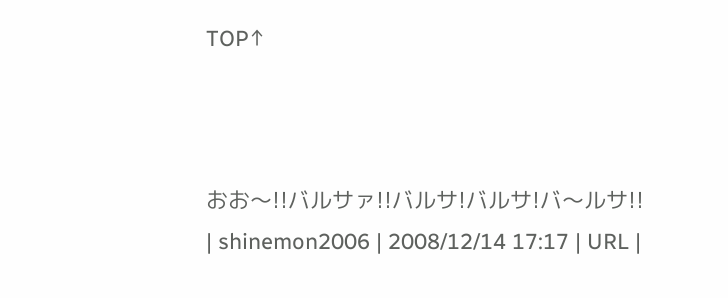TOP↑



おお〜!!バルサァ!!バルサ!バルサ!バ〜ルサ!!
| shinemon2006 | 2008/12/14 17:17 | URL |